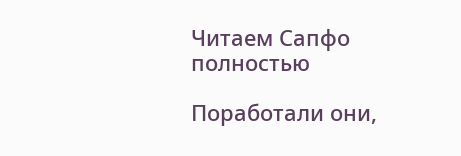Читаем Сапфо полностью

Поработали они,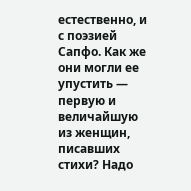естественно, и с поэзией Сапфо. Как же они могли ее упустить — первую и величайшую из женщин, писавших стихи? Надо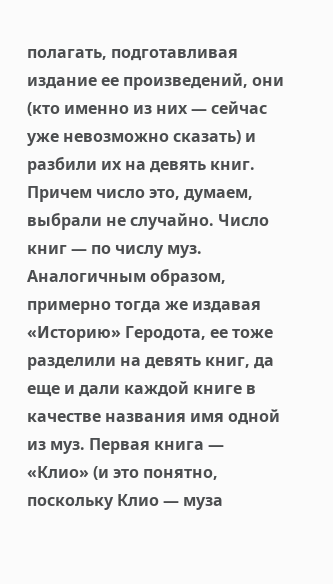полагать, подготавливая издание ее произведений, они (кто именно из них — сейчас уже невозможно сказать) и разбили их на девять книг. Причем число это, думаем, выбрали не случайно. Число книг — по числу муз. Аналогичным образом, примерно тогда же издавая «Историю» Геродота, ее тоже разделили на девять книг, да еще и дали каждой книге в качестве названия имя одной из муз. Первая книга — «Клио» (и это понятно, поскольку Клио — муза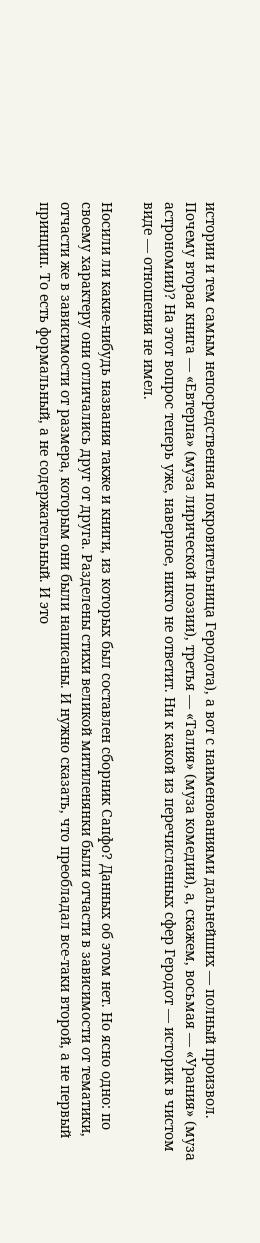истории и тем самым непосредственная покровительница Геродота), а вот с наименованиями дальнейших — полный произвол. Почему вторая книга — «Евтерпа» (муза лирической поэзии), третья — «Талия» (муза комедии), а, скажем, восьмая — «Урания» (муза астрономии)? На этот вопрос теперь уже, наверное, никто не ответит. Ни к какой из перечисленных сфер Геродот — историк в чистом виде — отношения не имел.

Носили ли какие-нибудь названия также и книги, из которых был составлен сборник Сапфо? Данных об этом нет. Но ясно одно: по своему характеру они отличались друг от друга. Разделены стихи великой митиленянки были отчасти в зависимости от тематики, отчасти же в зависимости от размера, которым они были написаны. И нужно сказать, что преобладал все-таки второй, а не первый принцип. То есть формальный, а не содержательный. И это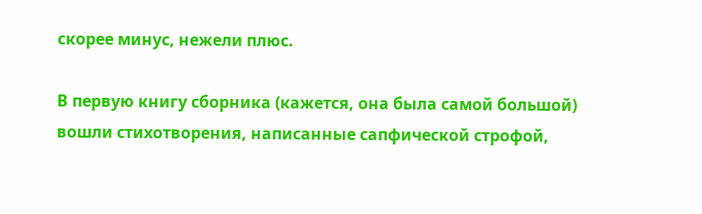скорее минус, нежели плюс.

В первую книгу сборника (кажется, она была самой большой) вошли стихотворения, написанные сапфической строфой,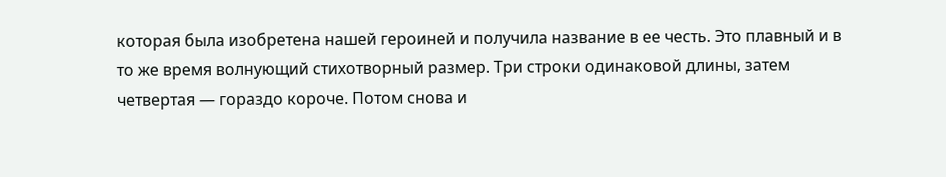которая была изобретена нашей героиней и получила название в ее честь. Это плавный и в то же время волнующий стихотворный размер. Три строки одинаковой длины, затем четвертая — гораздо короче. Потом снова и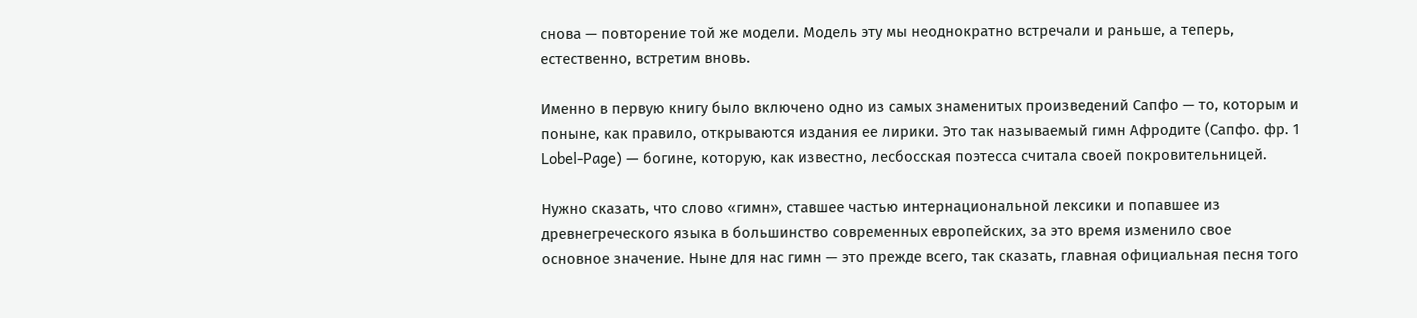снова — повторение той же модели. Модель эту мы неоднократно встречали и раньше, а теперь, естественно, встретим вновь.

Именно в первую книгу было включено одно из самых знаменитых произведений Сапфо — то, которым и поныне, как правило, открываются издания ее лирики. Это так называемый гимн Афродите (Сапфо. фр. 1 Lobel-Page) — богине, которую, как известно, лесбосская поэтесса считала своей покровительницей.

Нужно сказать, что слово «гимн», ставшее частью интернациональной лексики и попавшее из древнегреческого языка в большинство современных европейских, за это время изменило свое основное значение. Ныне для нас гимн — это прежде всего, так сказать, главная официальная песня того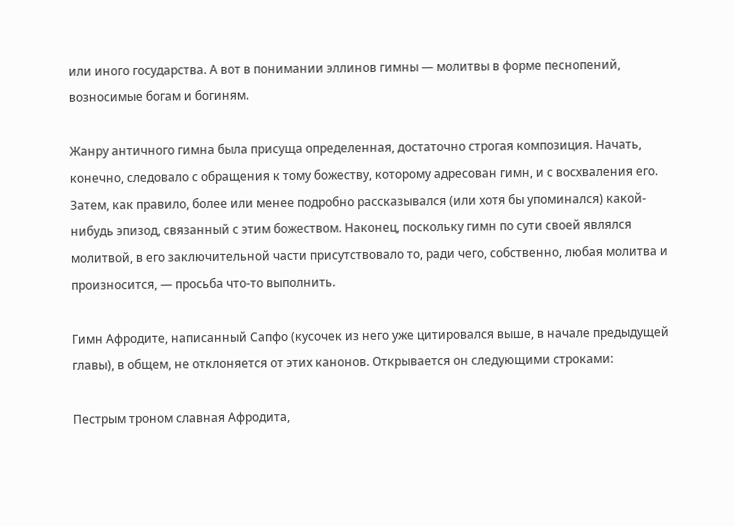или иного государства. А вот в понимании эллинов гимны — молитвы в форме песнопений, возносимые богам и богиням.

Жанру античного гимна была присуща определенная, достаточно строгая композиция. Начать, конечно, следовало с обращения к тому божеству, которому адресован гимн, и с восхваления его. Затем, как правило, более или менее подробно рассказывался (или хотя бы упоминался) какой-нибудь эпизод, связанный с этим божеством. Наконец, поскольку гимн по сути своей являлся молитвой, в его заключительной части присутствовало то, ради чего, собственно, любая молитва и произносится, — просьба что-то выполнить.

Гимн Афродите, написанный Сапфо (кусочек из него уже цитировался выше, в начале предыдущей главы), в общем, не отклоняется от этих канонов. Открывается он следующими строками:

Пестрым троном славная Афродита,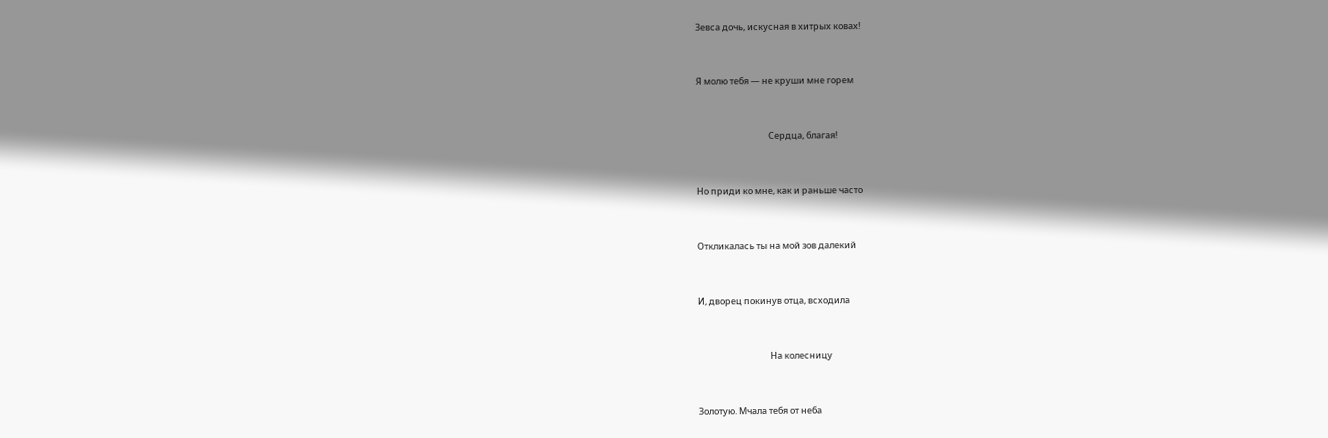Зевса дочь, искусная в хитрых ковах!


Я молю тебя — не круши мне горем


                                    Сердца, благая!


Но приди ко мне, как и раньше часто


Откликалась ты на мой зов далекий


И, дворец покинув отца, всходила


                                    На колесницу


Золотую. Мчала тебя от неба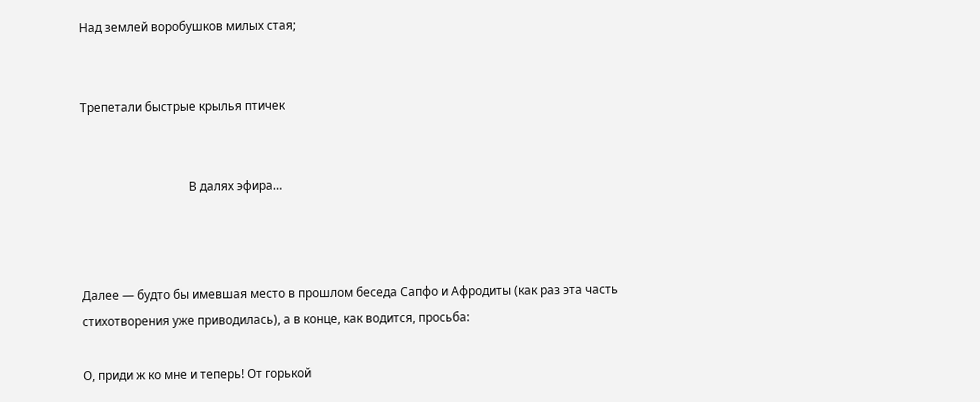Над землей воробушков милых стая;


Трепетали быстрые крылья птичек


                                    В далях эфира…



Далее — будто бы имевшая место в прошлом беседа Сапфо и Афродиты (как раз эта часть стихотворения уже приводилась), а в конце, как водится, просьба:

О, приди ж ко мне и теперь! От горькой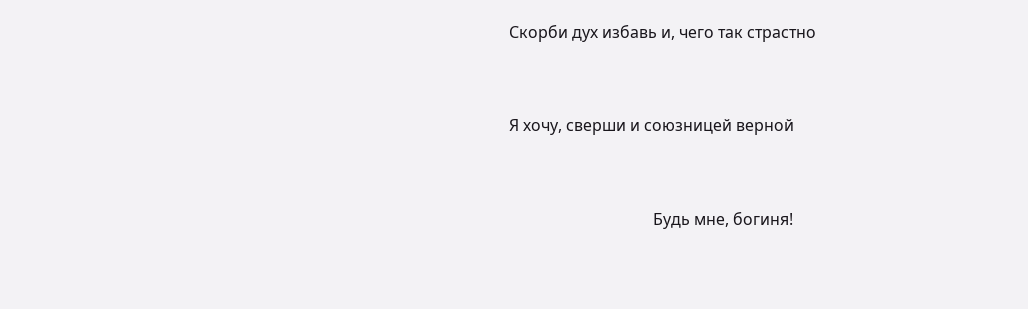Скорби дух избавь и, чего так страстно


Я хочу, сверши и союзницей верной


                                    Будь мне, богиня!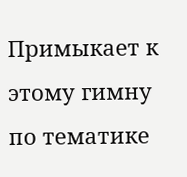Примыкает к этому гимну по тематике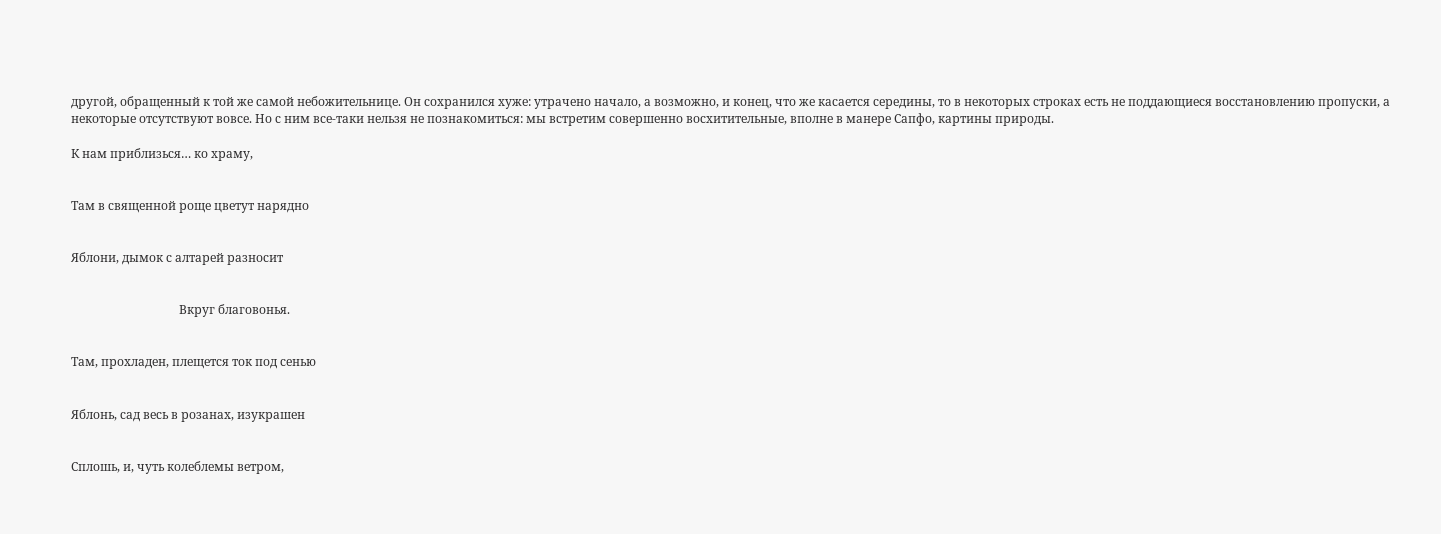другой, обращенный к той же самой небожительнице. Он сохранился хуже: утрачено начало, а возможно, и конец, что же касается середины, то в некоторых строках есть не поддающиеся восстановлению пропуски, а некоторые отсутствуют вовсе. Но с ним все-таки нельзя не познакомиться: мы встретим совершенно восхитительные, вполне в манере Сапфо, картины природы.

К нам приблизься… ко храму,


Там в священной роще цветут нарядно


Яблони, дымок с алтарей разносит


                                    Вкруг благовонья.


Там, прохладен, плещется ток под сенью


Яблонь, сад весь в розанах, изукрашен


Сплошь, и, чуть колеблемы ветром,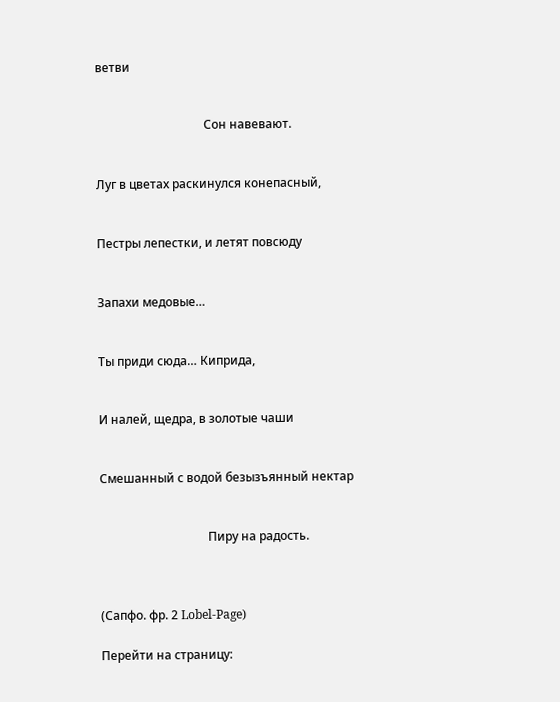ветви


                                    Сон навевают.


Луг в цветах раскинулся конепасный,


Пестры лепестки, и летят повсюду


Запахи медовые…


Ты приди сюда… Киприда,


И налей, щедра, в золотые чаши


Смешанный с водой безызъянный нектар


                                    Пиру на радость.



(Сапфо. фр. 2 Lobel-Page)

Перейти на страницу: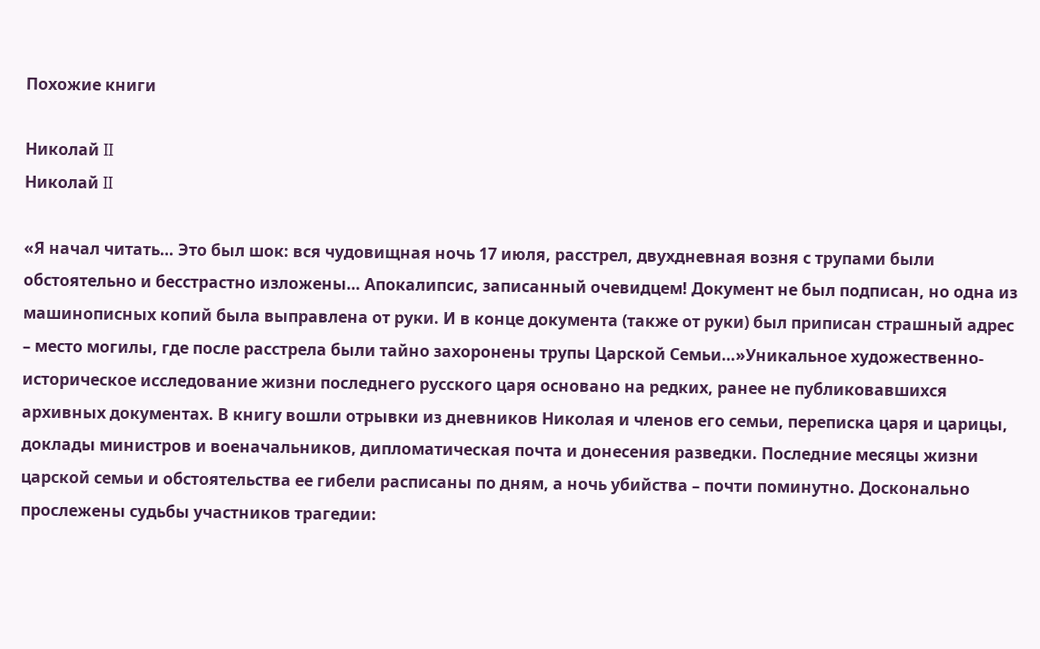Похожие книги

Николай II
Николай II

«Я начал читать… Это был шок: вся чудовищная ночь 17 июля, расстрел, двухдневная возня с трупами были обстоятельно и бесстрастно изложены… Апокалипсис, записанный очевидцем! Документ не был подписан, но одна из машинописных копий была выправлена от руки. И в конце документа (также от руки) был приписан страшный адрес – место могилы, где после расстрела были тайно захоронены трупы Царской Семьи…»Уникальное художественно-историческое исследование жизни последнего русского царя основано на редких, ранее не публиковавшихся архивных документах. В книгу вошли отрывки из дневников Николая и членов его семьи, переписка царя и царицы, доклады министров и военачальников, дипломатическая почта и донесения разведки. Последние месяцы жизни царской семьи и обстоятельства ее гибели расписаны по дням, а ночь убийства – почти поминутно. Досконально прослежены судьбы участников трагедии: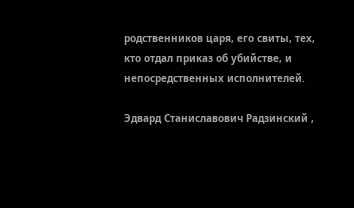родственников царя, его свиты, тех, кто отдал приказ об убийстве, и непосредственных исполнителей.

Эдвард Станиславович Радзинский ,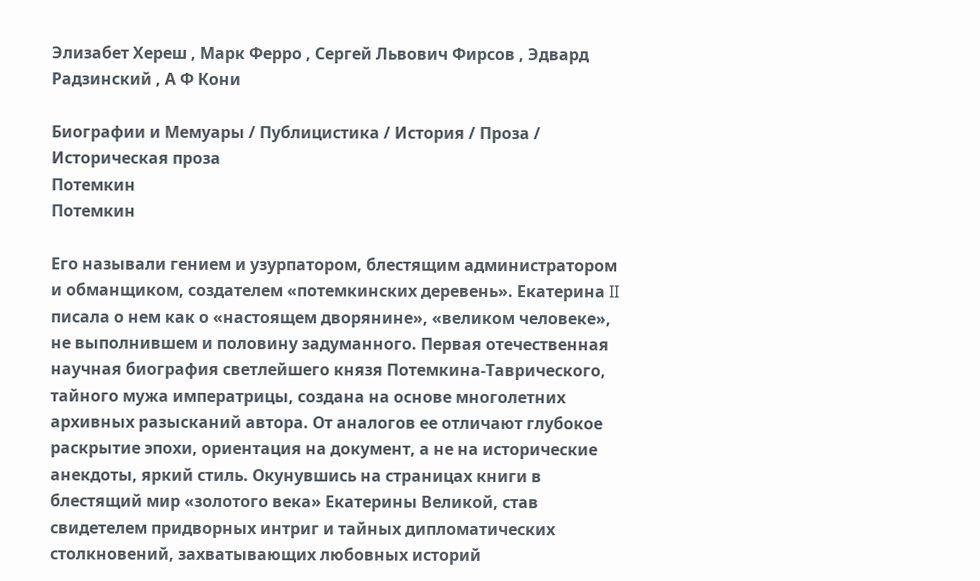Элизабет Хереш , Марк Ферро , Сергей Львович Фирсов , Эдвард Радзинский , А Ф Кони

Биографии и Мемуары / Публицистика / История / Проза / Историческая проза
Потемкин
Потемкин

Его называли гением и узурпатором, блестящим администратором и обманщиком, создателем «потемкинских деревень». Екатерина II писала о нем как о «настоящем дворянине», «великом человеке», не выполнившем и половину задуманного. Первая отечественная научная биография светлейшего князя Потемкина-Таврического, тайного мужа императрицы, создана на основе многолетних архивных разысканий автора. От аналогов ее отличают глубокое раскрытие эпохи, ориентация на документ, а не на исторические анекдоты, яркий стиль. Окунувшись на страницах книги в блестящий мир «золотого века» Екатерины Великой, став свидетелем придворных интриг и тайных дипломатических столкновений, захватывающих любовных историй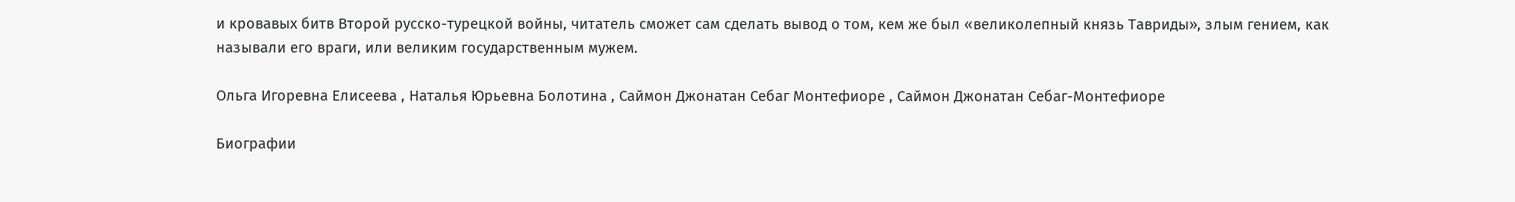и кровавых битв Второй русско-турецкой войны, читатель сможет сам сделать вывод о том, кем же был «великолепный князь Тавриды», злым гением, как называли его враги, или великим государственным мужем.

Ольга Игоревна Елисеева , Наталья Юрьевна Болотина , Саймон Джонатан Себаг Монтефиоре , Саймон Джонатан Себаг-Монтефиоре

Биографии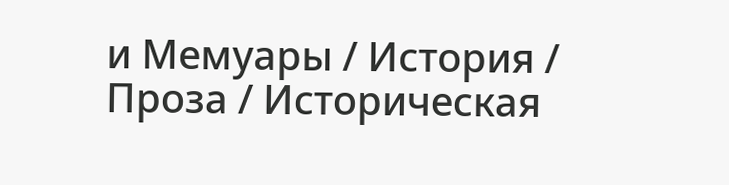и Мемуары / История / Проза / Историческая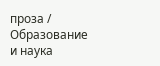проза / Образование и наука